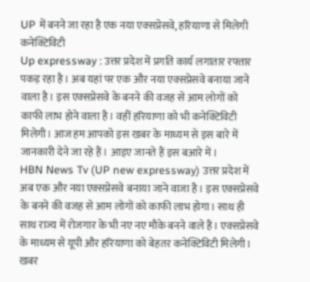UP में बनने जा रहा है एक नया एक्सप्रेसवे, हरियाणा से मिलेगी कनेक्टिविटी
Up expressway : उत्तर प्रदेश में प्रगति कार्य लगातार रफ्तार पकड़ रहा है। अब यहां पर एक और नया एक्सप्रेसवे बनाया जाने वाला है। इस एक्सप्रेसवे के बनने की वजह से आम लोगों को काफी लाभ होने वाला है। वहीं हरियाणा को भी कनेक्टिविटी मिलेगी। आज हम आपको इस खबर के माध्यम से इस बारे में जानकारी देने जा रहे हैं। आइए जानते हैं इस बआरे में।
HBN News Tv (UP new expressway) उत्तर प्रदेश में अब एक और नया एक्सप्रेसवे बनाया जाने वाजा है। इस एक्सप्रेसवे के बनने की वजह से आम लोगों को काफी लाभ होगा। साथ ही साथ राज्य में रोजगार के भी नए नए मौके बनने वाले हैं। एक्सप्रेसवे के माध्यम से यूपी और हरियाणा को बेहतर कनेक्टिविटी मिलेगी। खबर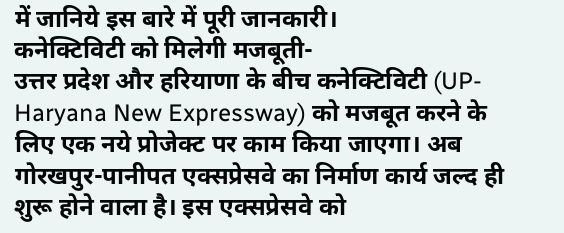में जानिये इस बारे में पूरी जानकारी।
कनेक्टिविटी को मिलेगी मजबूती-
उत्तर प्रदेश और हरियाणा के बीच कनेक्टिविटी (UP-Haryana New Expressway) को मजबूत करने के लिए एक नये प्रोजेक्ट पर काम किया जाएगा। अब गोरखपुर-पानीपत एक्सप्रेसवे का निर्माण कार्य जल्द ही शुरू होने वाला है। इस एक्सप्रेसवे को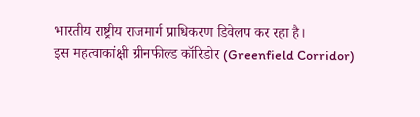भारतीय राष्ट्रीय राजमार्ग प्राधिकरण डिवेलप कर रहा है।
इस महत्वाकांक्षी ग्रीनफील्ड कॉरिडोर (Greenfield Corridor)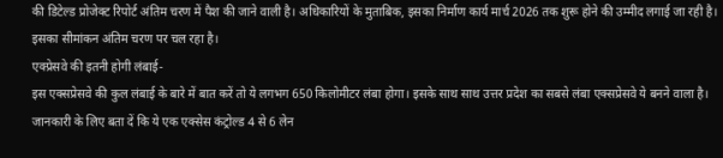की डिटेल्ड प्रोजेक्ट रिपोर्ट अंतिम चरण में पैश की जाने वाली है। अधिकारियों के मुताबिक, इसका निर्माण कार्य मार्च 2026 तक शुरू होने की उम्मीद लगाई जा रही है। इसका सीमांकन अंतिम चरण पर चल रहा है।
एक्प्रेसवे की इतनी होगी लंबाई-
इस एक्सप्रेसवे की कुल लंबाई के बारे में बात करें तो ये लगभग 650 किलोमीटर लंबा होगा। इसके साथ साथ उत्तर प्रदेश का सबसे लंबा एक्सप्रेसवे ये बनने वाला है। जानकारी के लिए बता दें कि ये एक एक्सेस कंट्रोल्ड 4 से 6 लेन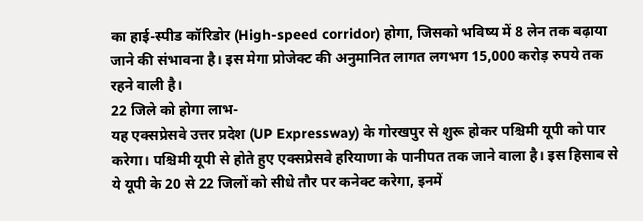का हाई-स्पीड कॉरिडोर (High-speed corridor) होगा, जिसको भविष्य में 8 लेन तक बढ़ाया जाने की संभावना है। इस मेगा प्रोजेक्ट की अनुमानित लागत लगभग 15,000 करोड़ रुपये तक रहने वाली है।
22 जिले को होगा लाभ-
यह एक्सप्रेसवे उत्तर प्रदेश (UP Expressway) के गोरखपुर से शुरू होकर पश्चिमी यूपी को पार करेगा। पश्चिमी यूपी से होते हुए एक्सप्रेसवे हरियाणा के पानीपत तक जाने वाला है। इस हिसाब से ये यूपी के 20 से 22 जिलों को सीधे तौर पर कनेक्ट करेगा, इनमें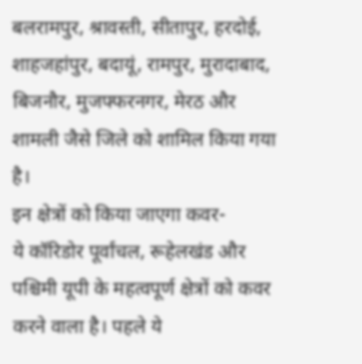बलरामपुर, श्रावस्ती, सीतापुर, हरदोई, शाहजहांपुर, बदायूं, रामपुर, मुरादाबाद, बिजनौर, मुजफ्फरनगर, मेरठ और शामली जैसे जिले को शामिल किया गया है।
इन क्षेत्रों को किया जाएगा कवर-
ये कॉरिडोर पूर्वांचल, रूहेलखंड और पश्चिमी यूपी के महत्वपूर्ण क्षेत्रों को कवर करने वाला है। पहले ये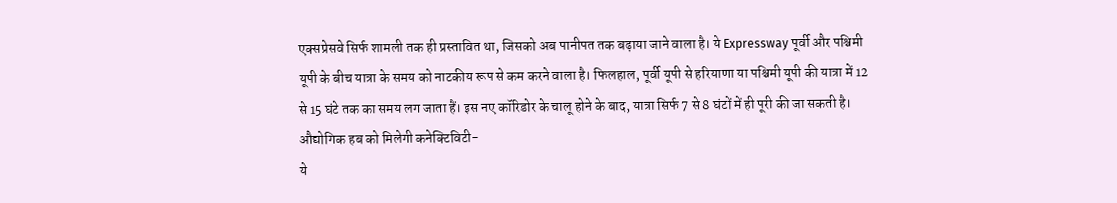एक्सप्रेसवे सिर्फ शामली तक ही प्रस्तावित था, जिसको अब पानीपत तक बढ़ाया जाने वाला है। ये Expressway पूर्वी और पश्चिमी यूपी के बीच यात्रा के समय को नाटकीय रूप से कम करने वाला है। फिलहाल, पूर्वी यूपी से हरियाणा या पश्चिमी यूपी की यात्रा में 12 से 15 घंटे तक का समय लग जाता हैं। इस नए कॉरिडोर के चालू होने के बाद, यात्रा सिर्फ 7 से 8 घंटों में ही पूरी की जा सकती है।
औद्योगिक हब को मिलेगी कनेक्टिविटी-
ये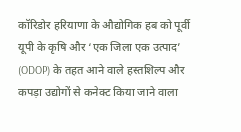कॉरिडोर हरियाणा के औद्योगिक हब को पूर्वी यूपी के कृषि और ‘एक जिला एक उत्पाद’ (ODOP) के तहत आने वाले हस्तशिल्प और कपड़ा उद्योगों से कनेक्ट किया जाने वाला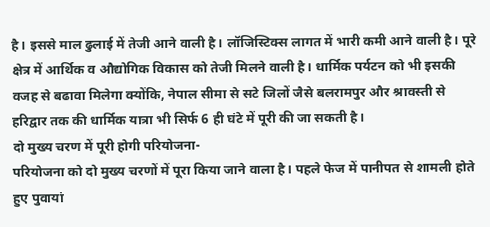है। इससे माल ढुलाई में तेजी आने वाली है। लॉजिस्टिक्स लागत में भारी कमी आने वाली है। पूरे क्षेत्र में आर्थिक व औद्योगिक विकास को तेजी मिलने वाली है। धार्मिक पर्यटन को भी इसकी वजह से बढावा मिलेगा क्योंकि, नेपाल सीमा से सटे जिलों जैसे बलरामपुर और श्रावस्ती से हरिद्वार तक की धार्मिक यात्रा भी सिर्फ 6 ही घंटे में पूरी की जा सकती है।
दो मुख्य चरण में पूरी होगी परियोजना-
परियोजना को दो मुख्य चरणों में पूरा किया जाने वाला है। पहले फेज में पानीपत से शामली होते हुए पुवायां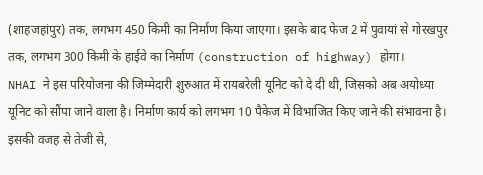(शाहजहांपुर) तक, लगभग 450 किमी का निर्माण किया जाएगा। इसके बाद फेज 2 में पुवायां से गोरखपुर तक, लगभग 300 किमी के हाईवे का निर्माण (construction of highway) होगा।
NHAI ने इस परियोजना की जिम्मेदारी शुरुआत में रायबरेली यूनिट को दे दी थी, जिसको अब अयोध्या यूनिट को सौंपा जाने वाला है। निर्माण कार्य को लगभग 10 पैकेज में विभाजित किए जाने की संभावना है। इसकी वजह से तेजी से,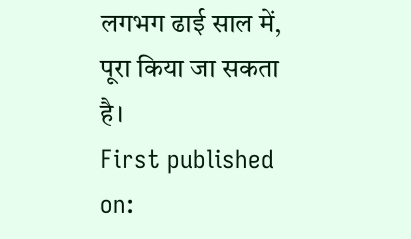लगभग ढाई साल में, पूरा किया जा सकता है।
First published on: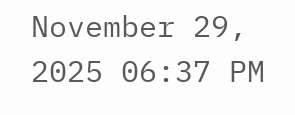November 29, 2025 06:37 PM